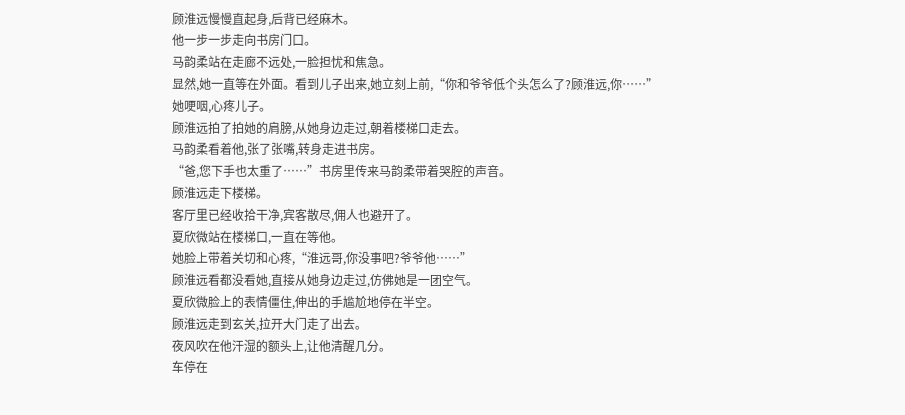顾淮远慢慢直起身,后背已经麻木。
他一步一步走向书房门口。
马韵柔站在走廊不远处,一脸担忧和焦急。
显然,她一直等在外面。看到儿子出来,她立刻上前,“你和爷爷低个头怎么了?顾淮远,你……”
她哽咽,心疼儿子。
顾淮远拍了拍她的肩膀,从她身边走过,朝着楼梯口走去。
马韵柔看着他,张了张嘴,转身走进书房。
“爸,您下手也太重了……”书房里传来马韵柔带着哭腔的声音。
顾淮远走下楼梯。
客厅里已经收拾干净,宾客散尽,佣人也避开了。
夏欣微站在楼梯口,一直在等他。
她脸上带着关切和心疼,“淮远哥,你没事吧?爷爷他……”
顾淮远看都没看她,直接从她身边走过,仿佛她是一团空气。
夏欣微脸上的表情僵住,伸出的手尴尬地停在半空。
顾淮远走到玄关,拉开大门走了出去。
夜风吹在他汗湿的额头上,让他清醒几分。
车停在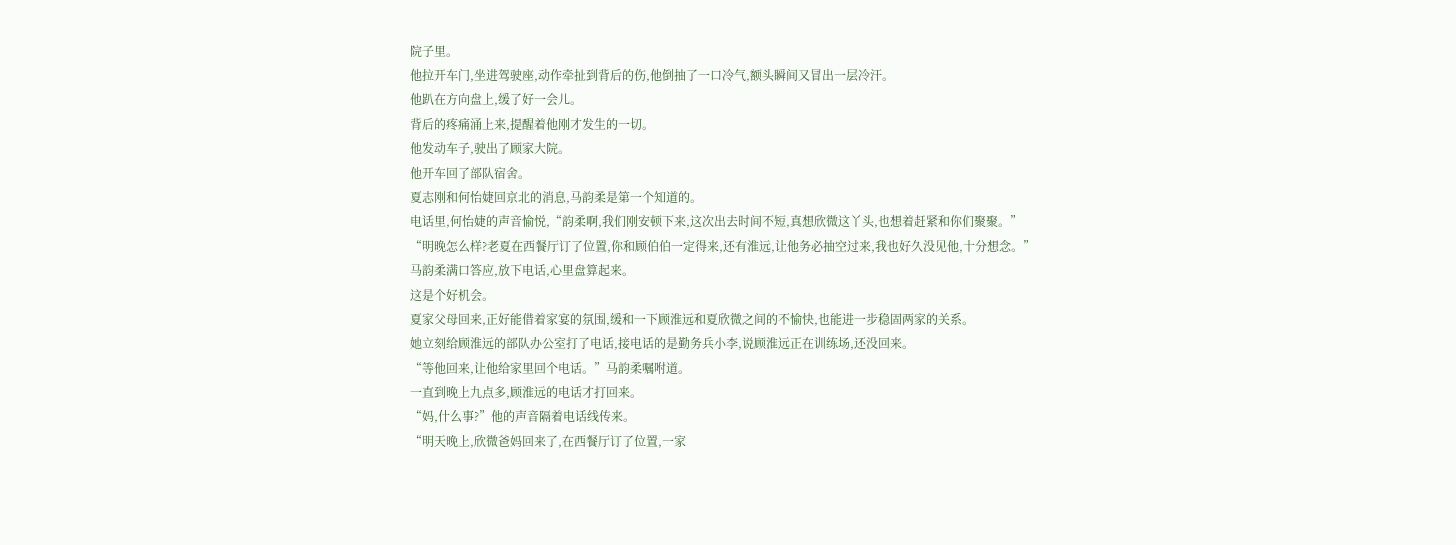院子里。
他拉开车门,坐进驾驶座,动作牵扯到背后的伤,他倒抽了一口冷气,额头瞬间又冒出一层冷汗。
他趴在方向盘上,缓了好一会儿。
背后的疼痛涌上来,提醒着他刚才发生的一切。
他发动车子,驶出了顾家大院。
他开车回了部队宿舍。
夏志刚和何怡婕回京北的消息,马韵柔是第一个知道的。
电话里,何怡婕的声音愉悦,“韵柔啊,我们刚安顿下来,这次出去时间不短,真想欣微这丫头,也想着赶紧和你们聚聚。”
“明晚怎么样?老夏在西餐厅订了位置,你和顾伯伯一定得来,还有淮远,让他务必抽空过来,我也好久没见他,十分想念。”
马韵柔满口答应,放下电话,心里盘算起来。
这是个好机会。
夏家父母回来,正好能借着家宴的氛围,缓和一下顾淮远和夏欣微之间的不愉快,也能进一步稳固两家的关系。
她立刻给顾淮远的部队办公室打了电话,接电话的是勤务兵小李,说顾淮远正在训练场,还没回来。
“等他回来,让他给家里回个电话。”马韵柔嘱咐道。
一直到晚上九点多,顾淮远的电话才打回来。
“妈,什么事?”他的声音隔着电话线传来。
“明天晚上,欣微爸妈回来了,在西餐厅订了位置,一家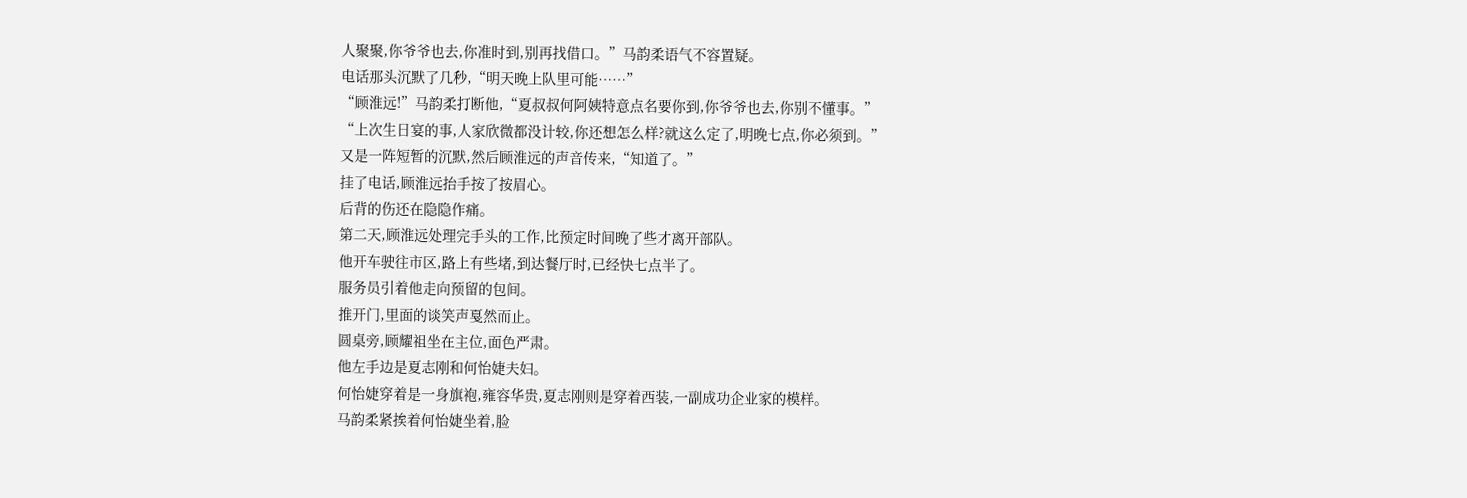人聚聚,你爷爷也去,你准时到,别再找借口。”马韵柔语气不容置疑。
电话那头沉默了几秒,“明天晚上队里可能……”
“顾淮远!”马韵柔打断他,“夏叔叔何阿姨特意点名要你到,你爷爷也去,你别不懂事。”
“上次生日宴的事,人家欣微都没计较,你还想怎么样?就这么定了,明晚七点,你必须到。”
又是一阵短暂的沉默,然后顾淮远的声音传来,“知道了。”
挂了电话,顾淮远抬手按了按眉心。
后背的伤还在隐隐作痛。
第二天,顾淮远处理完手头的工作,比预定时间晚了些才离开部队。
他开车驶往市区,路上有些堵,到达餐厅时,已经快七点半了。
服务员引着他走向预留的包间。
推开门,里面的谈笑声戛然而止。
圆桌旁,顾耀祖坐在主位,面色严肃。
他左手边是夏志刚和何怡婕夫妇。
何怡婕穿着是一身旗袍,雍容华贵,夏志刚则是穿着西装,一副成功企业家的模样。
马韵柔紧挨着何怡婕坐着,脸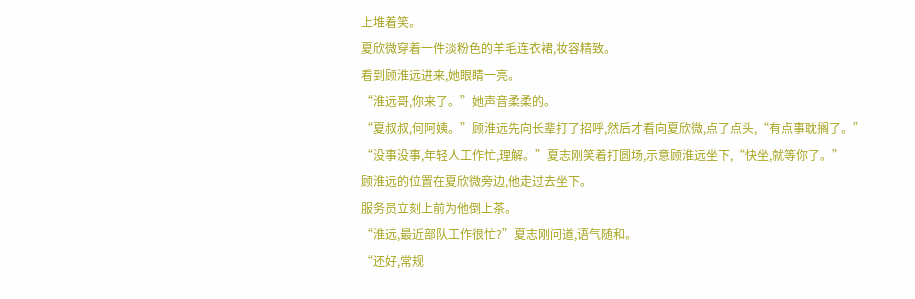上堆着笑。
夏欣微穿着一件淡粉色的羊毛连衣裙,妆容精致。
看到顾淮远进来,她眼睛一亮。
“淮远哥,你来了。”她声音柔柔的。
“夏叔叔,何阿姨。”顾淮远先向长辈打了招呼,然后才看向夏欣微,点了点头,“有点事耽搁了。”
“没事没事,年轻人工作忙,理解。”夏志刚笑着打圆场,示意顾淮远坐下,“快坐,就等你了。”
顾淮远的位置在夏欣微旁边,他走过去坐下。
服务员立刻上前为他倒上茶。
“淮远,最近部队工作很忙?”夏志刚问道,语气随和。
“还好,常规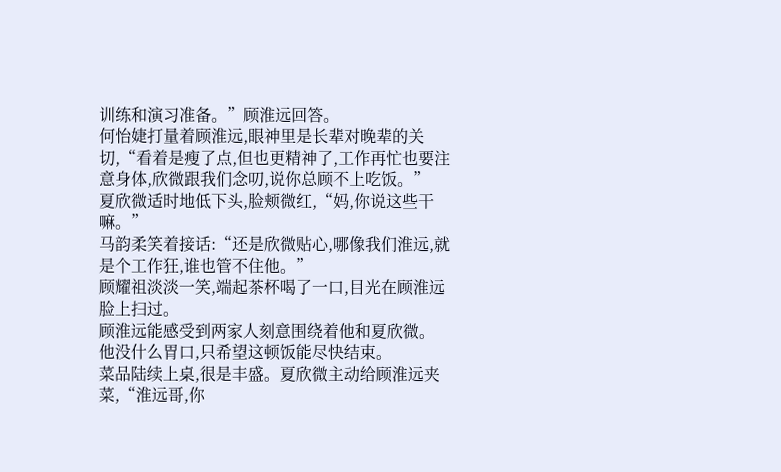训练和演习准备。”顾淮远回答。
何怡婕打量着顾淮远,眼神里是长辈对晚辈的关切,“看着是瘦了点,但也更精神了,工作再忙也要注意身体,欣微跟我们念叨,说你总顾不上吃饭。”
夏欣微适时地低下头,脸颊微红,“妈,你说这些干嘛。”
马韵柔笑着接话:“还是欣微贴心,哪像我们淮远,就是个工作狂,谁也管不住他。”
顾耀祖淡淡一笑,端起茶杯喝了一口,目光在顾淮远脸上扫过。
顾淮远能感受到两家人刻意围绕着他和夏欣微。
他没什么胃口,只希望这顿饭能尽快结束。
菜品陆续上桌,很是丰盛。夏欣微主动给顾淮远夹菜,“淮远哥,你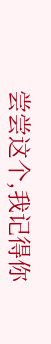尝尝这个,我记得你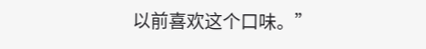以前喜欢这个口味。”